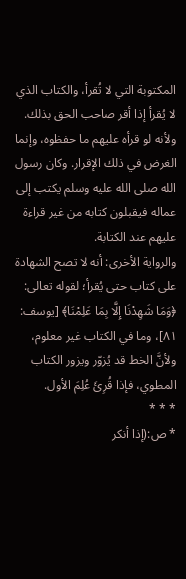المكتوبة التي لا تُقرأ، والكتاب الذي لا يُقرأ إذا أقر صاحب الحق بذلك.
ولأنه لو قرأه عليهم ما حفظوه، وإنما الغرض في ذلك الإقرار. وكان رسول الله صلى الله عليه وسلم يكتب إلى عماله فيقبلون كتابه من غير قراءة عليهم عند الكتابة.
والرواية الأخرى: أنه لا تصح الشهادة على كتاب حتى يُقرأ؛ لقوله تعالى: ﴿وَمَا شَهِدْنَا إِلَّا بِمَا عَلِمْنَا﴾ [يوسف: ٨١]، وما في الكتاب غير معلوم، ولأنَّ الخط قد يُزوّر ويزور الكتاب المطوي، فإذا قُرِئَ عُلِمَ الأول.
* * *
* ص:(إذا أنكر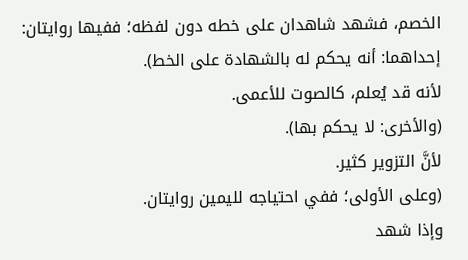الخصم، فشهد شاهدان على خطه دون لفظه؛ ففيها روايتان:
إحداهما: أنه يحكم له بالشهادة على الخط).
لأنه قد يُعلم، كالصوت للأعمى.
(والأخرى: لا يحكم بها).
لأنَّ التزوير كثير.
(وعلى الأولى؛ ففي احتياجه لليمين روايتان.
وإذا شهد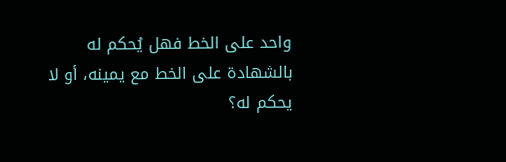واحد على الخط فهل يُحكم له بالشهادة على الخط مع يمينه، أو لا يحكم له؟